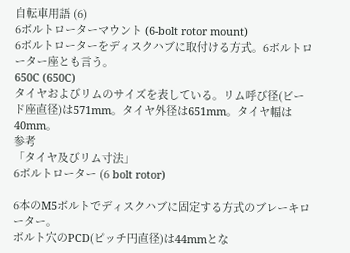自転車用語 (6)
6ボルトローターマウント (6-bolt rotor mount)
6ボルトローターをディスクハブに取付ける方式。6ボルトローター座とも言う。
650C (650C)
タイヤおよびリムのサイズを表している。リム呼び径(ビード座直径)は571mm。タイヤ外径は651mm。タイヤ幅は40mm。
参考
「タイヤ及びリム寸法」
6ボルトローター (6 bolt rotor)

6本のM5ボルトでディスクハブに固定する方式のブレーキローター。
ボルト穴のPCD(ピッチ円直径)は44mmとな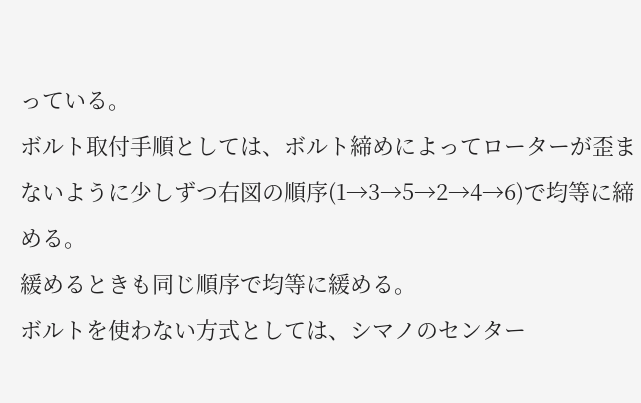っている。
ボルト取付手順としては、ボルト締めによってローターが歪まないように少しずつ右図の順序(1→3→5→2→4→6)で均等に締める。
緩めるときも同じ順序で均等に緩める。
ボルトを使わない方式としては、シマノのセンター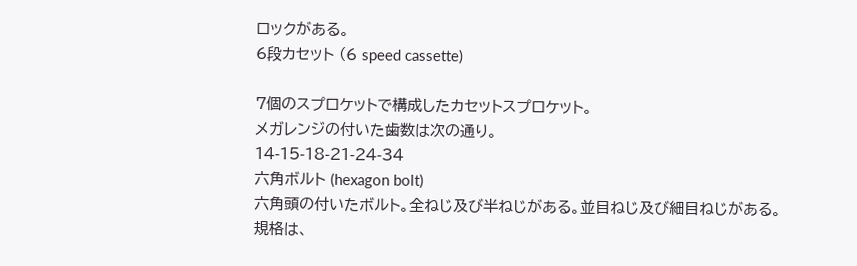ロックがある。
6段カセット (6 speed cassette)

7個のスプロケットで構成したカセットスプロケット。
メガレンジの付いた歯数は次の通り。
14-15-18-21-24-34
六角ボルト (hexagon bolt)
六角頭の付いたボルト。全ねじ及び半ねじがある。並目ねじ及び細目ねじがある。
規格は、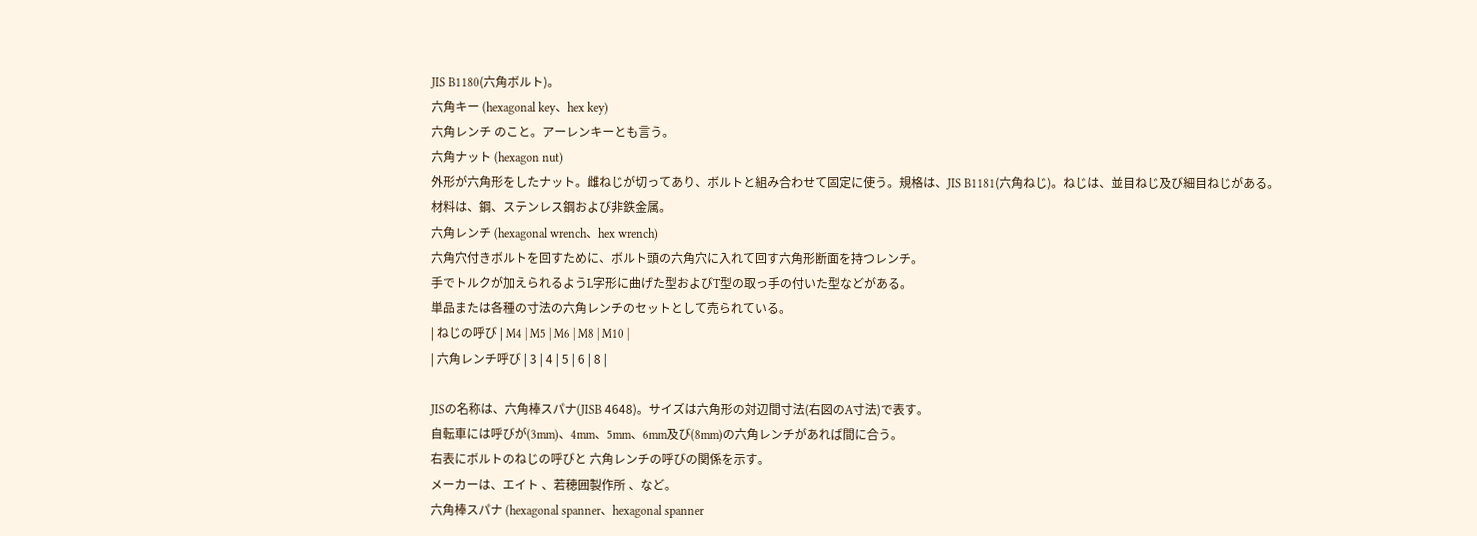JIS B1180(六角ボルト)。
六角キー (hexagonal key、hex key)
六角レンチ のこと。アーレンキーとも言う。
六角ナット (hexagon nut)
外形が六角形をしたナット。雌ねじが切ってあり、ボルトと組み合わせて固定に使う。規格は、JIS B1181(六角ねじ)。ねじは、並目ねじ及び細目ねじがある。
材料は、鋼、ステンレス鋼および非鉄金属。
六角レンチ (hexagonal wrench、hex wrench)
六角穴付きボルトを回すために、ボルト頭の六角穴に入れて回す六角形断面を持つレンチ。
手でトルクが加えられるようL字形に曲げた型およびT型の取っ手の付いた型などがある。
単品または各種の寸法の六角レンチのセットとして売られている。
| ねじの呼び | M4 | M5 | M6 | M8 | M10 |
| 六角レンチ呼び | 3 | 4 | 5 | 6 | 8 |

JISの名称は、六角棒スパナ(JISB 4648)。サイズは六角形の対辺間寸法(右図のA寸法)で表す。
自転車には呼びが(3mm)、4mm、5mm、6mm及び(8mm)の六角レンチがあれば間に合う。
右表にボルトのねじの呼びと 六角レンチの呼びの関係を示す。
メーカーは、エイト 、若穂囲製作所 、など。
六角棒スパナ (hexagonal spanner、hexagonal spanner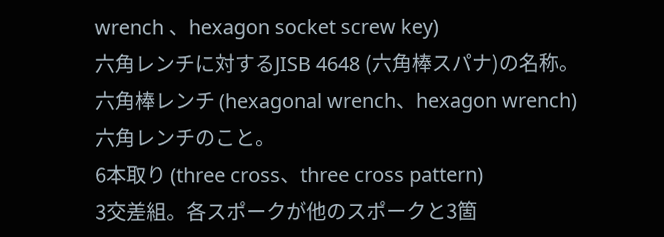wrench 、hexagon socket screw key)
六角レンチに対するJISB 4648 (六角棒スパナ)の名称。
六角棒レンチ (hexagonal wrench、hexagon wrench)
六角レンチのこと。
6本取り (three cross、three cross pattern)
3交差組。各スポークが他のスポークと3箇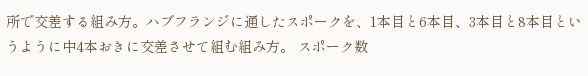所で交差する組み方。ハブフランジに通したスポークを、1本目と6本目、3本目と8本目というように中4本おきに交差させて組む組み方。 スポーク数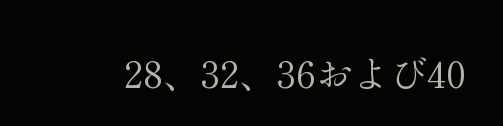28、32、36および40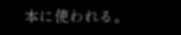本に使われる。